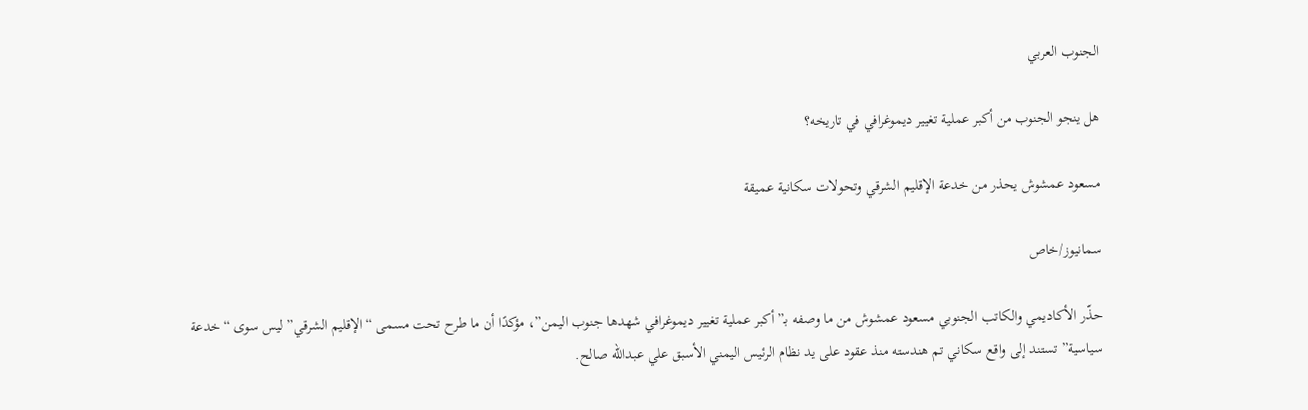الجنوب العربي

هل ينجو الجنوب من أكبر عملية تغيير ديموغرافي في تاريخه؟

مسعود عمشوش يحذر من خدعة الإقليم الشرقي وتحولات سكانية عميقة

سمانيوز/خاص

حذّر الأكاديمي والكاتب الجنوبي مسعود عمشوش من ما وصفه بـ”أكبر عملية تغيير ديموغرافي شهدها جنوب اليمن”، مؤكدًا أن ما طرح تحت مسمى “الإقليم الشرقي” ليس سوى “خدعة سياسية” تستند إلى واقع سكاني تم هندسته منذ عقود على يد نظام الرئيس اليمني الأسبق علي عبدالله صالح.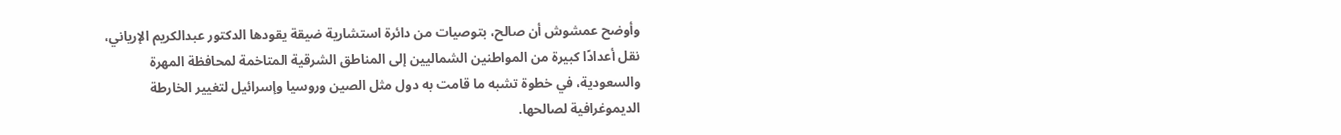وأوضح عمشوش أن صالح، بتوصيات من دائرة استشارية ضيقة يقودها الدكتور عبدالكريم الإرياني، نقل أعدادًا كبيرة من المواطنين الشماليين إلى المناطق الشرقية المتاخمة لمحافظة المهرة والسعودية، في خطوة تشبه ما قامت به دول مثل الصين وروسيا وإسرائيل لتغيير الخارطة الديموغرافية لصالحها.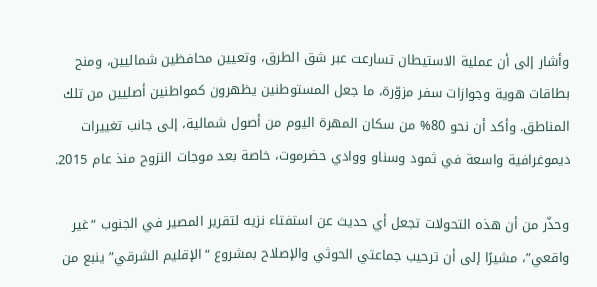وأشار إلى أن عملية الاستيطان تسارعت عبر شق الطرق، وتعيين محافظين شماليين، ومنح بطاقات هوية وجوازات سفر مزوّرة، ما جعل المستوطنين يظهرون كمواطنين أصليين من تلك المناطق. وأكد أن نحو 80% من سكان المهرة اليوم من أصول شمالية، إلى جانب تغييرات ديموغرافية واسعة في ثمود وسناو ووادي حضرموت، خاصة بعد موجات النزوح منذ عام 2015.

وحذّر من أن هذه التحولات تجعل أي حديث عن استفتاء نزيه لتقرير المصير في الجنوب “غير واقعي”، مشيرًا إلى أن ترحيب جماعتي الحوثي والإصلاح بمشروع “الإقليم الشرقي” ينبع من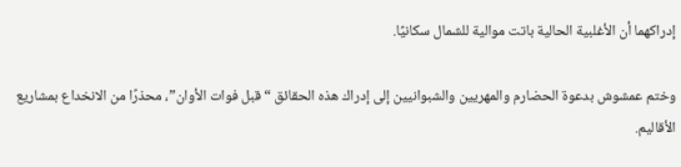إدراكهما أن الأغلبية الحالية باتت موالية للشمال سكانيًا.

وختم عمشوش بدعوة الحضارم والمهريين والشبوانيين إلى إدراك هذه الحقائق “قبل فوات الأوان”، محذرًا من الانخداع بمشاريع الأقاليم.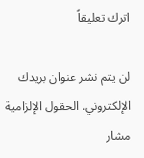اترك تعليقاً

لن يتم نشر عنوان بريدك الإلكتروني. الحقول الإلزامية مشار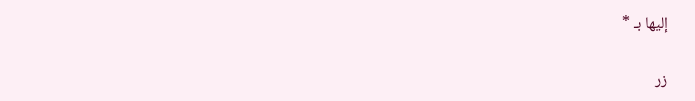إليها بـ *

زر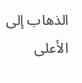الذهاب إلى الأعلى